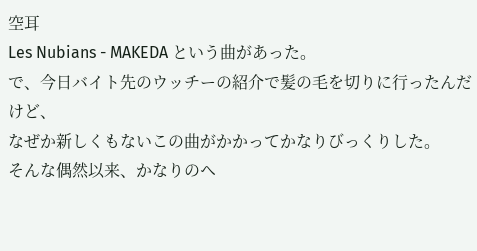空耳
Les Nubians - MAKEDA という曲があった。
で、今日バイト先のウッチーの紹介で髪の毛を切りに行ったんだけど、
なぜか新しくもないこの曲がかかってかなりびっくりした。
そんな偶然以来、かなりのヘ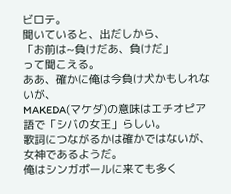ビロテ。
聞いていると、出だしから、
「お前は~負けだあ、負けだ」
って聞こえる。
ああ、確かに俺は今負け犬かもしれないが、
MAKEDA(マケダ)の意味はエチオピア語で「シバの女王」らしい。
歌詞につながるかは確かではないが、女神であるようだ。
俺はシンガポールに来ても多く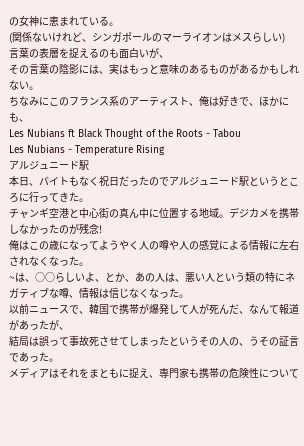の女神に恵まれている。
(関係ないけれど、シンガポールのマーライオンはメスらしい)
言葉の表層を捉えるのも面白いが、
その言葉の陰影には、実はもっと意味のあるものがあるかもしれない。
ちなみにこのフランス系のアーティスト、俺は好きで、ほかにも、
Les Nubians ft Black Thought of the Roots - Tabou
Les Nubians - Temperature Rising
アルジュニード駅
本日、バイトもなく祝日だったのでアルジュニード駅というところに行ってきた。
チャンギ空港と中心街の真ん中に位置する地域。デジカメを携帯しなかったのが残念!
俺はこの歳になってようやく人の噂や人の感覚による情報に左右されなくなった。
~は、○○らしいよ、とか、あの人は、悪い人という類の特にネガティブな噂、情報は信じなくなった。
以前ニュースで、韓国で携帯が爆発して人が死んだ、なんて報道があったが、
結局は誤って事故死させてしまったというその人の、うその証言であった。
メディアはそれをまともに捉え、専門家も携帯の危険性について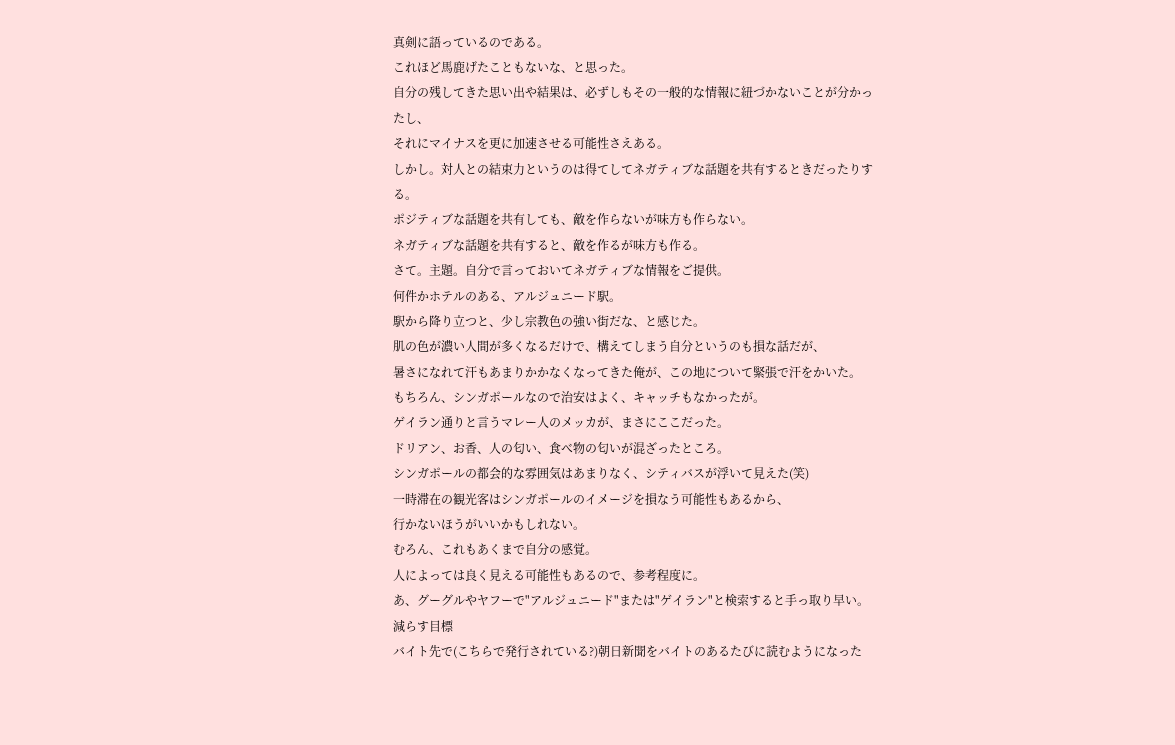真剣に語っているのである。
これほど馬鹿げたこともないな、と思った。
自分の残してきた思い出や結果は、必ずしもその一般的な情報に紐づかないことが分かったし、
それにマイナスを更に加速させる可能性さえある。
しかし。対人との結束力というのは得てしてネガティブな話題を共有するときだったりする。
ポジティブな話題を共有しても、敵を作らないが味方も作らない。
ネガティブな話題を共有すると、敵を作るが味方も作る。
さて。主題。自分で言っておいてネガティブな情報をご提供。
何件かホテルのある、アルジュニード駅。
駅から降り立つと、少し宗教色の強い街だな、と感じた。
肌の色が濃い人間が多くなるだけで、構えてしまう自分というのも損な話だが、
暑さになれて汗もあまりかかなくなってきた俺が、この地について緊張で汗をかいた。
もちろん、シンガポールなので治安はよく、キャッチもなかったが。
ゲイラン通りと言うマレー人のメッカが、まさにここだった。
ドリアン、お香、人の匂い、食べ物の匂いが混ざったところ。
シンガポールの都会的な雰囲気はあまりなく、シティバスが浮いて見えた(笑)
一時滞在の観光客はシンガポールのイメージを損なう可能性もあるから、
行かないほうがいいかもしれない。
むろん、これもあくまで自分の感覚。
人によっては良く見える可能性もあるので、参考程度に。
あ、グーグルやヤフーで"アルジュニード"または"ゲイラン"と検索すると手っ取り早い。
減らす目標
バイト先で(こちらで発行されている?)朝日新聞をバイトのあるたびに読むようになった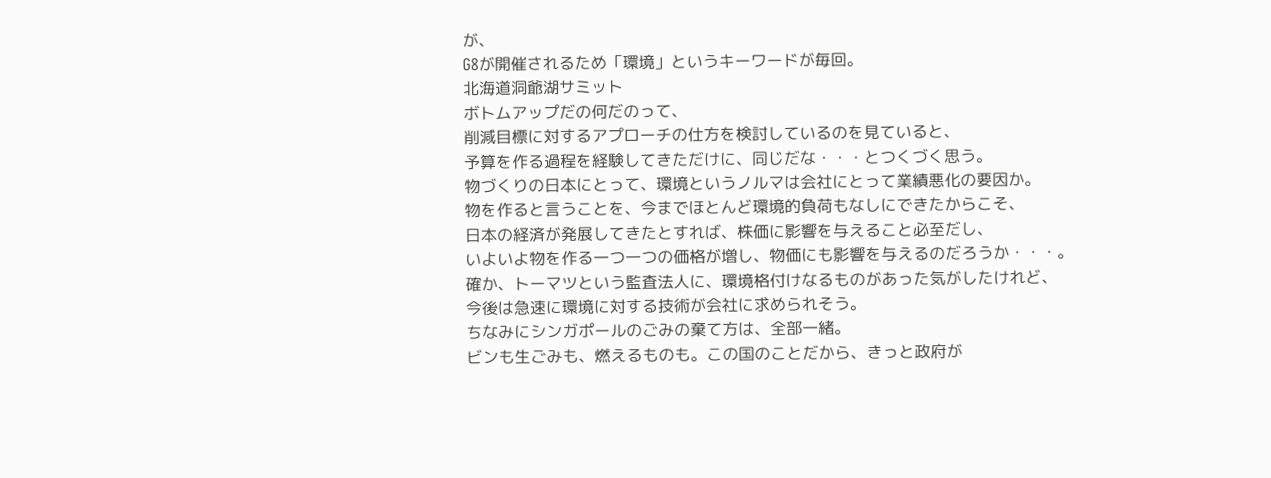が、
G8が開催されるため「環境」というキーワードが毎回。
北海道洞爺湖サミット
ボトムアップだの何だのって、
削減目標に対するアプローチの仕方を検討しているのを見ていると、
予算を作る過程を経験してきただけに、同じだな・・・とつくづく思う。
物づくりの日本にとって、環境というノルマは会社にとって業績悪化の要因か。
物を作ると言うことを、今までほとんど環境的負荷もなしにできたからこそ、
日本の経済が発展してきたとすれば、株価に影響を与えること必至だし、
いよいよ物を作る一つ一つの価格が増し、物価にも影響を与えるのだろうか・・・。
確か、トーマツという監査法人に、環境格付けなるものがあった気がしたけれど、
今後は急速に環境に対する技術が会社に求められそう。
ちなみにシンガポールのごみの棄て方は、全部一緒。
ビンも生ごみも、燃えるものも。この国のことだから、きっと政府が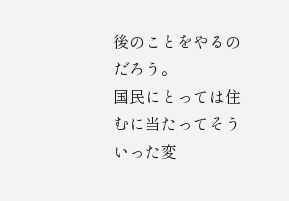後のことをやるのだろう。
国民にとっては住むに当たってそういった変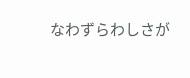なわずらわしさが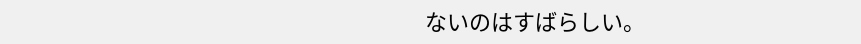ないのはすばらしい。